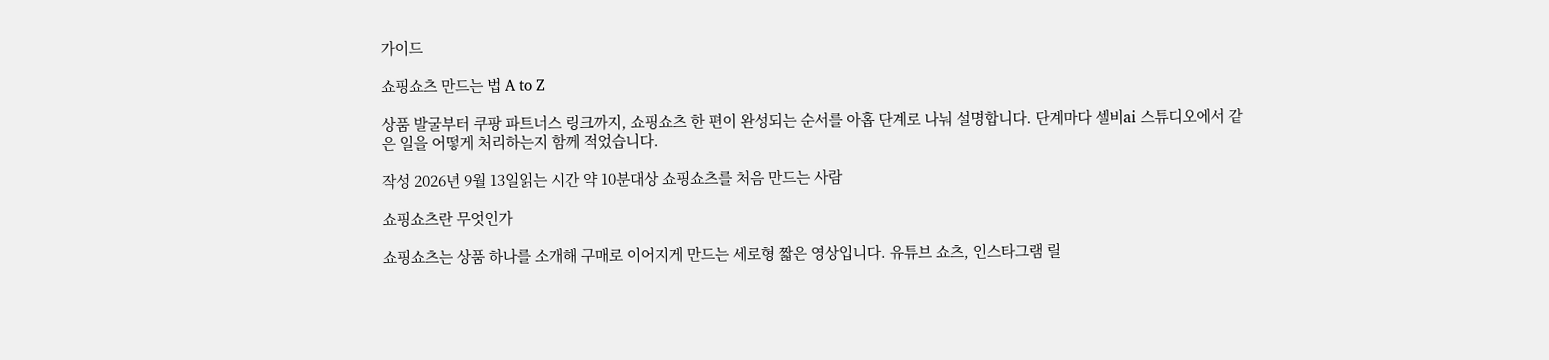가이드

쇼핑쇼츠 만드는 법 A to Z

상품 발굴부터 쿠팡 파트너스 링크까지, 쇼핑쇼츠 한 편이 완성되는 순서를 아홉 단계로 나눠 설명합니다. 단계마다 셀비ai 스튜디오에서 같은 일을 어떻게 처리하는지 함께 적었습니다.

작성 2026년 9월 13일읽는 시간 약 10분대상 쇼핑쇼츠를 처음 만드는 사람

쇼핑쇼츠란 무엇인가

쇼핑쇼츠는 상품 하나를 소개해 구매로 이어지게 만드는 세로형 짧은 영상입니다. 유튜브 쇼츠, 인스타그램 릴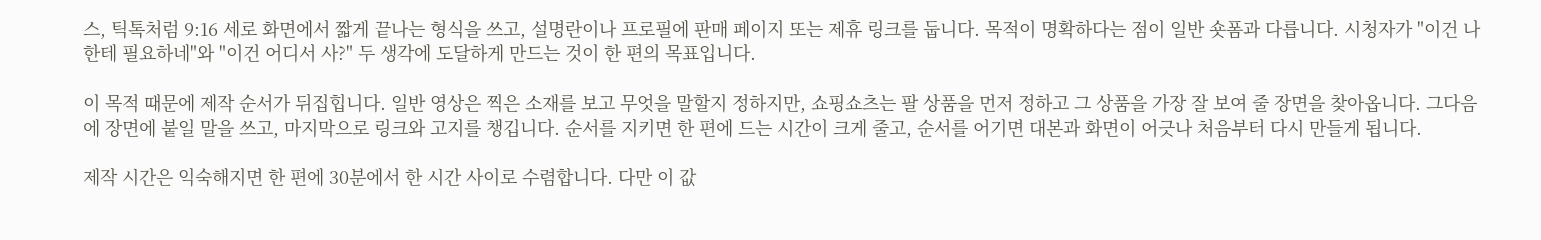스, 틱톡처럼 9:16 세로 화면에서 짧게 끝나는 형식을 쓰고, 설명란이나 프로필에 판매 페이지 또는 제휴 링크를 둡니다. 목적이 명확하다는 점이 일반 숏폼과 다릅니다. 시청자가 "이건 나한테 필요하네"와 "이건 어디서 사?" 두 생각에 도달하게 만드는 것이 한 편의 목표입니다.

이 목적 때문에 제작 순서가 뒤집힙니다. 일반 영상은 찍은 소재를 보고 무엇을 말할지 정하지만, 쇼핑쇼츠는 팔 상품을 먼저 정하고 그 상품을 가장 잘 보여 줄 장면을 찾아옵니다. 그다음에 장면에 붙일 말을 쓰고, 마지막으로 링크와 고지를 챙깁니다. 순서를 지키면 한 편에 드는 시간이 크게 줄고, 순서를 어기면 대본과 화면이 어긋나 처음부터 다시 만들게 됩니다.

제작 시간은 익숙해지면 한 편에 30분에서 한 시간 사이로 수렴합니다. 다만 이 값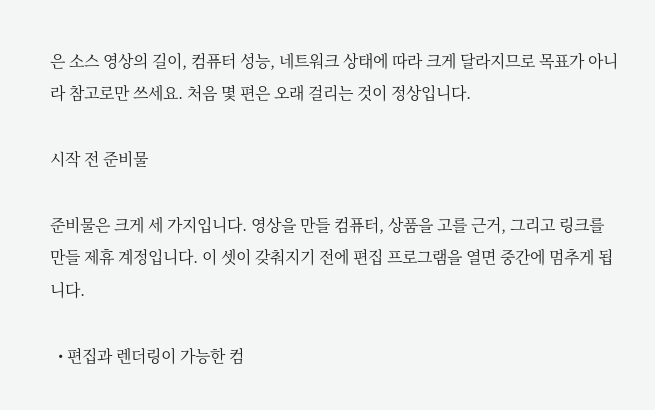은 소스 영상의 길이, 컴퓨터 성능, 네트워크 상태에 따라 크게 달라지므로 목표가 아니라 참고로만 쓰세요. 처음 몇 편은 오래 걸리는 것이 정상입니다.

시작 전 준비물

준비물은 크게 세 가지입니다. 영상을 만들 컴퓨터, 상품을 고를 근거, 그리고 링크를 만들 제휴 계정입니다. 이 셋이 갖춰지기 전에 편집 프로그램을 열면 중간에 멈추게 됩니다.

  • 편집과 렌더링이 가능한 컴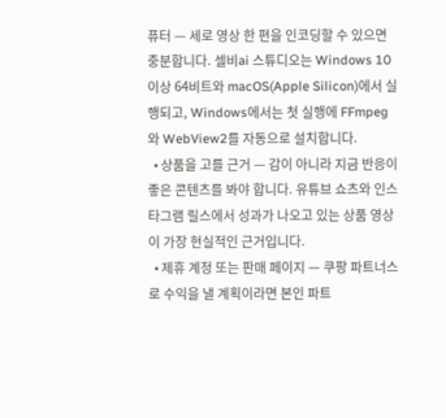퓨터 — 세로 영상 한 편을 인코딩할 수 있으면 충분합니다. 셀비ai 스튜디오는 Windows 10 이상 64비트와 macOS(Apple Silicon)에서 실행되고, Windows에서는 첫 실행에 FFmpeg와 WebView2를 자동으로 설치합니다.
  • 상품을 고를 근거 — 감이 아니라 지금 반응이 좋은 콘텐츠를 봐야 합니다. 유튜브 쇼츠와 인스타그램 릴스에서 성과가 나오고 있는 상품 영상이 가장 현실적인 근거입니다.
  • 제휴 계정 또는 판매 페이지 — 쿠팡 파트너스로 수익을 낼 계획이라면 본인 파트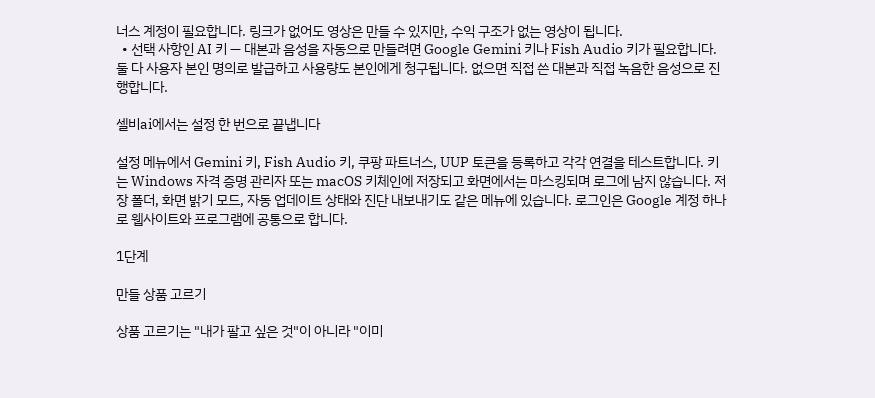너스 계정이 필요합니다. 링크가 없어도 영상은 만들 수 있지만, 수익 구조가 없는 영상이 됩니다.
  • 선택 사항인 AI 키 — 대본과 음성을 자동으로 만들려면 Google Gemini 키나 Fish Audio 키가 필요합니다. 둘 다 사용자 본인 명의로 발급하고 사용량도 본인에게 청구됩니다. 없으면 직접 쓴 대본과 직접 녹음한 음성으로 진행합니다.

셀비ai에서는 설정 한 번으로 끝냅니다

설정 메뉴에서 Gemini 키, Fish Audio 키, 쿠팡 파트너스, UUP 토큰을 등록하고 각각 연결을 테스트합니다. 키는 Windows 자격 증명 관리자 또는 macOS 키체인에 저장되고 화면에서는 마스킹되며 로그에 남지 않습니다. 저장 폴더, 화면 밝기 모드, 자동 업데이트 상태와 진단 내보내기도 같은 메뉴에 있습니다. 로그인은 Google 계정 하나로 웹사이트와 프로그램에 공통으로 합니다.

1단계

만들 상품 고르기

상품 고르기는 "내가 팔고 싶은 것"이 아니라 "이미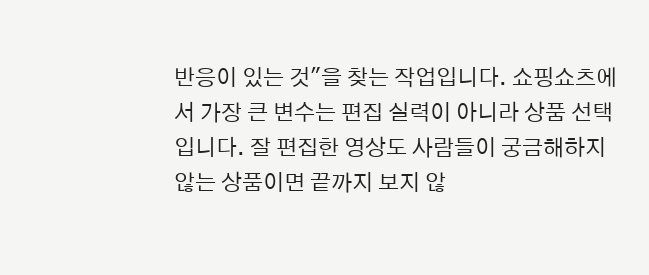반응이 있는 것"을 찾는 작업입니다. 쇼핑쇼츠에서 가장 큰 변수는 편집 실력이 아니라 상품 선택입니다. 잘 편집한 영상도 사람들이 궁금해하지 않는 상품이면 끝까지 보지 않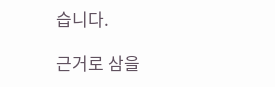습니다.

근거로 삼을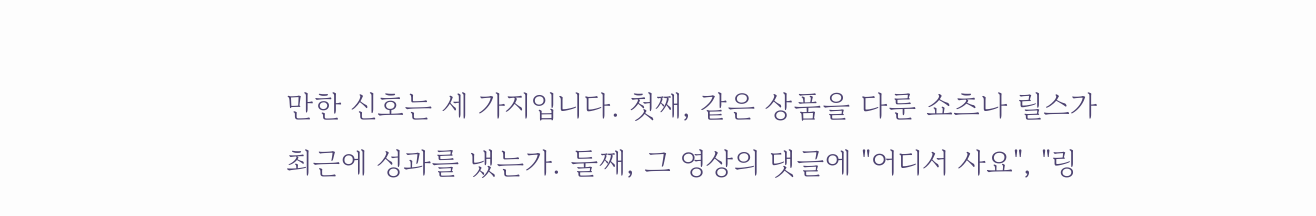만한 신호는 세 가지입니다. 첫째, 같은 상품을 다룬 쇼츠나 릴스가 최근에 성과를 냈는가. 둘째, 그 영상의 댓글에 "어디서 사요", "링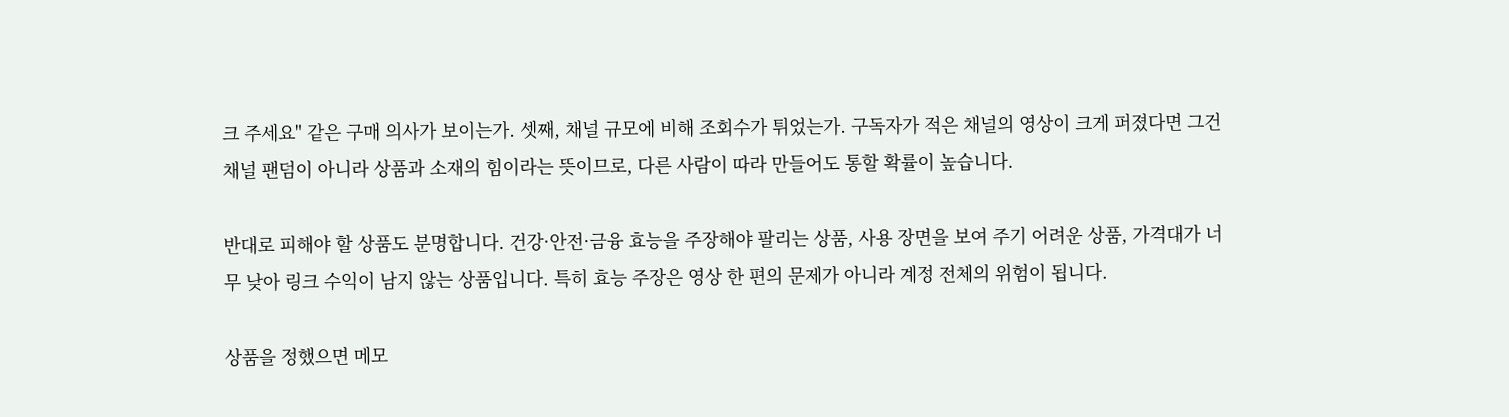크 주세요" 같은 구매 의사가 보이는가. 셋째, 채널 규모에 비해 조회수가 튀었는가. 구독자가 적은 채널의 영상이 크게 퍼졌다면 그건 채널 팬덤이 아니라 상품과 소재의 힘이라는 뜻이므로, 다른 사람이 따라 만들어도 통할 확률이 높습니다.

반대로 피해야 할 상품도 분명합니다. 건강·안전·금융 효능을 주장해야 팔리는 상품, 사용 장면을 보여 주기 어려운 상품, 가격대가 너무 낮아 링크 수익이 남지 않는 상품입니다. 특히 효능 주장은 영상 한 편의 문제가 아니라 계정 전체의 위험이 됩니다.

상품을 정했으면 메모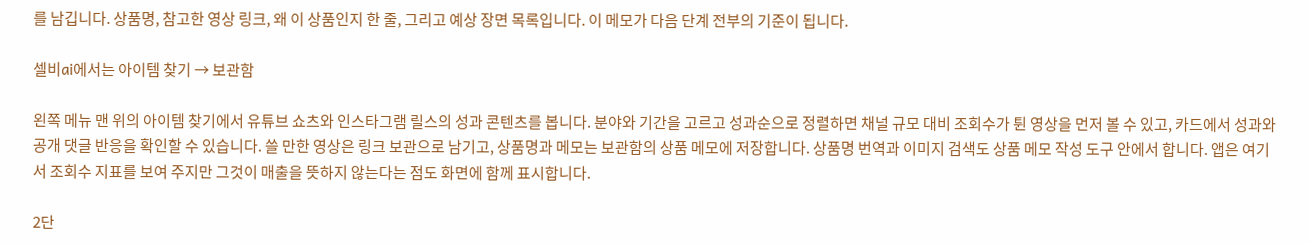를 남깁니다. 상품명, 참고한 영상 링크, 왜 이 상품인지 한 줄, 그리고 예상 장면 목록입니다. 이 메모가 다음 단계 전부의 기준이 됩니다.

셀비ai에서는 아이템 찾기 → 보관함

왼쪽 메뉴 맨 위의 아이템 찾기에서 유튜브 쇼츠와 인스타그램 릴스의 성과 콘텐츠를 봅니다. 분야와 기간을 고르고 성과순으로 정렬하면 채널 규모 대비 조회수가 튄 영상을 먼저 볼 수 있고, 카드에서 성과와 공개 댓글 반응을 확인할 수 있습니다. 쓸 만한 영상은 링크 보관으로 남기고, 상품명과 메모는 보관함의 상품 메모에 저장합니다. 상품명 번역과 이미지 검색도 상품 메모 작성 도구 안에서 합니다. 앱은 여기서 조회수 지표를 보여 주지만 그것이 매출을 뜻하지 않는다는 점도 화면에 함께 표시합니다.

2단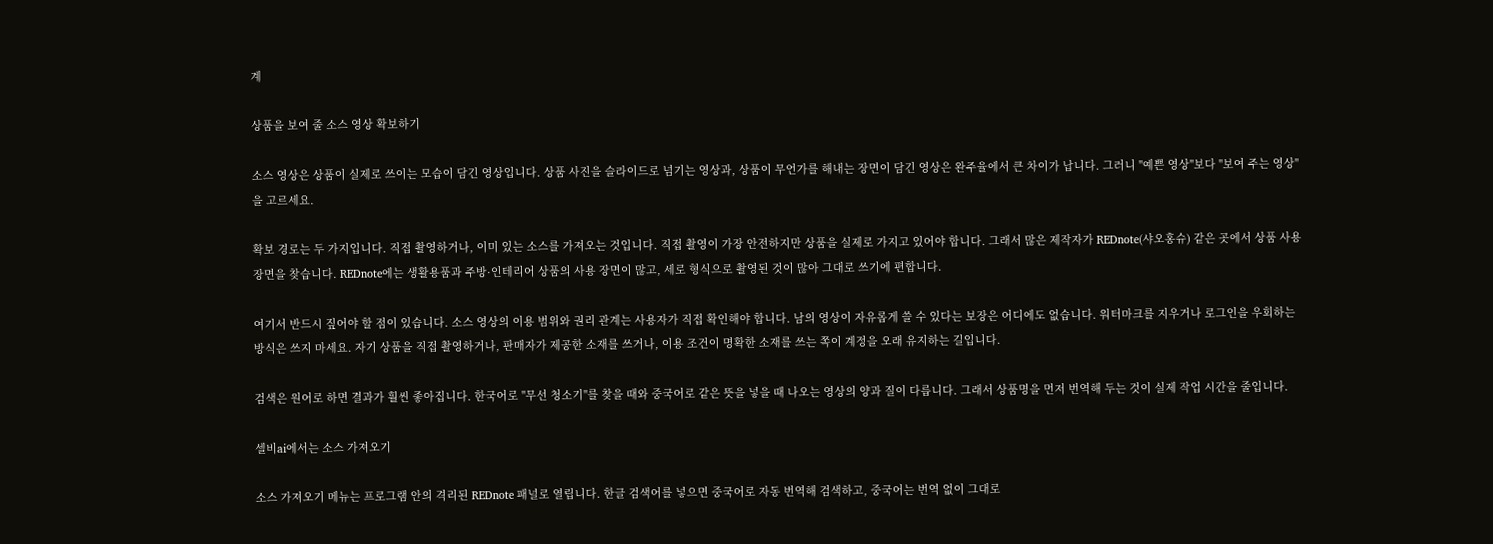계

상품을 보여 줄 소스 영상 확보하기

소스 영상은 상품이 실제로 쓰이는 모습이 담긴 영상입니다. 상품 사진을 슬라이드로 넘기는 영상과, 상품이 무언가를 해내는 장면이 담긴 영상은 완주율에서 큰 차이가 납니다. 그러니 "예쁜 영상"보다 "보여 주는 영상"을 고르세요.

확보 경로는 두 가지입니다. 직접 촬영하거나, 이미 있는 소스를 가져오는 것입니다. 직접 촬영이 가장 안전하지만 상품을 실제로 가지고 있어야 합니다. 그래서 많은 제작자가 REDnote(샤오홍슈) 같은 곳에서 상품 사용 장면을 찾습니다. REDnote에는 생활용품과 주방·인테리어 상품의 사용 장면이 많고, 세로 형식으로 촬영된 것이 많아 그대로 쓰기에 편합니다.

여기서 반드시 짚어야 할 점이 있습니다. 소스 영상의 이용 범위와 권리 관계는 사용자가 직접 확인해야 합니다. 남의 영상이 자유롭게 쓸 수 있다는 보장은 어디에도 없습니다. 워터마크를 지우거나 로그인을 우회하는 방식은 쓰지 마세요. 자기 상품을 직접 촬영하거나, 판매자가 제공한 소재를 쓰거나, 이용 조건이 명확한 소재를 쓰는 쪽이 계정을 오래 유지하는 길입니다.

검색은 원어로 하면 결과가 훨씬 좋아집니다. 한국어로 "무선 청소기"를 찾을 때와 중국어로 같은 뜻을 넣을 때 나오는 영상의 양과 질이 다릅니다. 그래서 상품명을 먼저 번역해 두는 것이 실제 작업 시간을 줄입니다.

셀비ai에서는 소스 가져오기

소스 가져오기 메뉴는 프로그램 안의 격리된 REDnote 패널로 열립니다. 한글 검색어를 넣으면 중국어로 자동 번역해 검색하고, 중국어는 번역 없이 그대로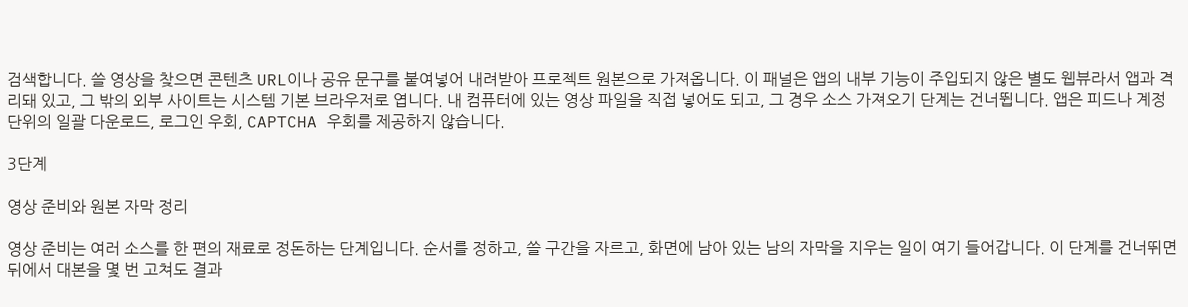검색합니다. 쓸 영상을 찾으면 콘텐츠 URL이나 공유 문구를 붙여넣어 내려받아 프로젝트 원본으로 가져옵니다. 이 패널은 앱의 내부 기능이 주입되지 않은 별도 웹뷰라서 앱과 격리돼 있고, 그 밖의 외부 사이트는 시스템 기본 브라우저로 엽니다. 내 컴퓨터에 있는 영상 파일을 직접 넣어도 되고, 그 경우 소스 가져오기 단계는 건너뜁니다. 앱은 피드나 계정 단위의 일괄 다운로드, 로그인 우회, CAPTCHA 우회를 제공하지 않습니다.

3단계

영상 준비와 원본 자막 정리

영상 준비는 여러 소스를 한 편의 재료로 정돈하는 단계입니다. 순서를 정하고, 쓸 구간을 자르고, 화면에 남아 있는 남의 자막을 지우는 일이 여기 들어갑니다. 이 단계를 건너뛰면 뒤에서 대본을 몇 번 고쳐도 결과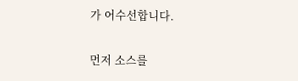가 어수선합니다.

먼저 소스를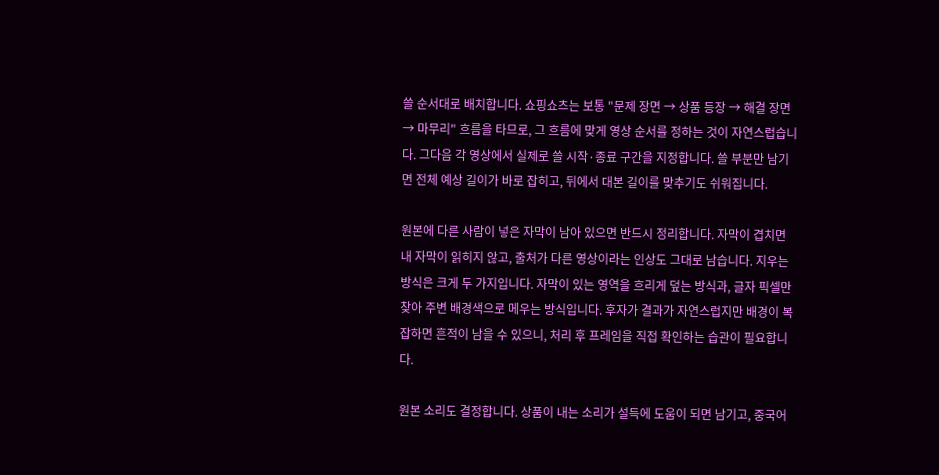쓸 순서대로 배치합니다. 쇼핑쇼츠는 보통 "문제 장면 → 상품 등장 → 해결 장면 → 마무리" 흐름을 타므로, 그 흐름에 맞게 영상 순서를 정하는 것이 자연스럽습니다. 그다음 각 영상에서 실제로 쓸 시작·종료 구간을 지정합니다. 쓸 부분만 남기면 전체 예상 길이가 바로 잡히고, 뒤에서 대본 길이를 맞추기도 쉬워집니다.

원본에 다른 사람이 넣은 자막이 남아 있으면 반드시 정리합니다. 자막이 겹치면 내 자막이 읽히지 않고, 출처가 다른 영상이라는 인상도 그대로 남습니다. 지우는 방식은 크게 두 가지입니다. 자막이 있는 영역을 흐리게 덮는 방식과, 글자 픽셀만 찾아 주변 배경색으로 메우는 방식입니다. 후자가 결과가 자연스럽지만 배경이 복잡하면 흔적이 남을 수 있으니, 처리 후 프레임을 직접 확인하는 습관이 필요합니다.

원본 소리도 결정합니다. 상품이 내는 소리가 설득에 도움이 되면 남기고, 중국어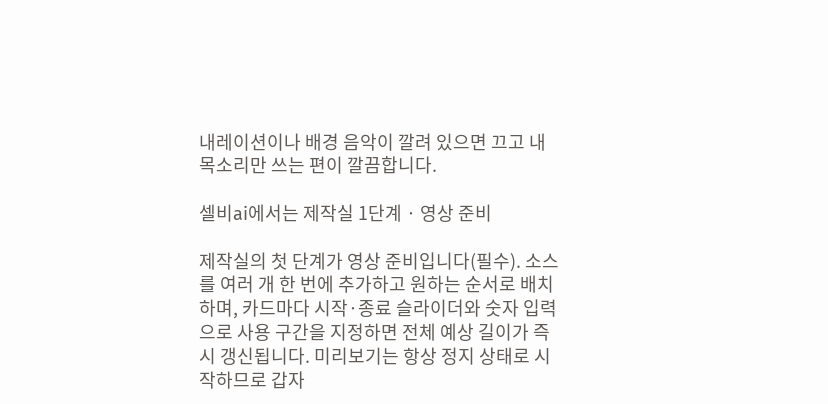내레이션이나 배경 음악이 깔려 있으면 끄고 내 목소리만 쓰는 편이 깔끔합니다.

셀비ai에서는 제작실 1단계 · 영상 준비

제작실의 첫 단계가 영상 준비입니다(필수). 소스를 여러 개 한 번에 추가하고 원하는 순서로 배치하며, 카드마다 시작·종료 슬라이더와 숫자 입력으로 사용 구간을 지정하면 전체 예상 길이가 즉시 갱신됩니다. 미리보기는 항상 정지 상태로 시작하므로 갑자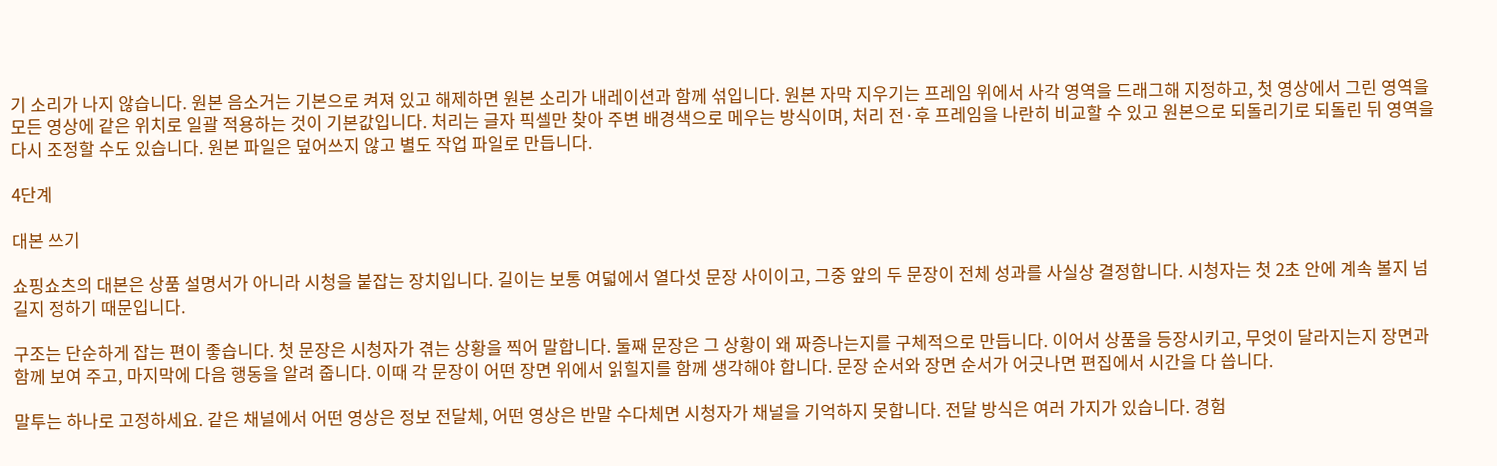기 소리가 나지 않습니다. 원본 음소거는 기본으로 켜져 있고 해제하면 원본 소리가 내레이션과 함께 섞입니다. 원본 자막 지우기는 프레임 위에서 사각 영역을 드래그해 지정하고, 첫 영상에서 그린 영역을 모든 영상에 같은 위치로 일괄 적용하는 것이 기본값입니다. 처리는 글자 픽셀만 찾아 주변 배경색으로 메우는 방식이며, 처리 전·후 프레임을 나란히 비교할 수 있고 원본으로 되돌리기로 되돌린 뒤 영역을 다시 조정할 수도 있습니다. 원본 파일은 덮어쓰지 않고 별도 작업 파일로 만듭니다.

4단계

대본 쓰기

쇼핑쇼츠의 대본은 상품 설명서가 아니라 시청을 붙잡는 장치입니다. 길이는 보통 여덟에서 열다섯 문장 사이이고, 그중 앞의 두 문장이 전체 성과를 사실상 결정합니다. 시청자는 첫 2초 안에 계속 볼지 넘길지 정하기 때문입니다.

구조는 단순하게 잡는 편이 좋습니다. 첫 문장은 시청자가 겪는 상황을 찍어 말합니다. 둘째 문장은 그 상황이 왜 짜증나는지를 구체적으로 만듭니다. 이어서 상품을 등장시키고, 무엇이 달라지는지 장면과 함께 보여 주고, 마지막에 다음 행동을 알려 줍니다. 이때 각 문장이 어떤 장면 위에서 읽힐지를 함께 생각해야 합니다. 문장 순서와 장면 순서가 어긋나면 편집에서 시간을 다 씁니다.

말투는 하나로 고정하세요. 같은 채널에서 어떤 영상은 정보 전달체, 어떤 영상은 반말 수다체면 시청자가 채널을 기억하지 못합니다. 전달 방식은 여러 가지가 있습니다. 경험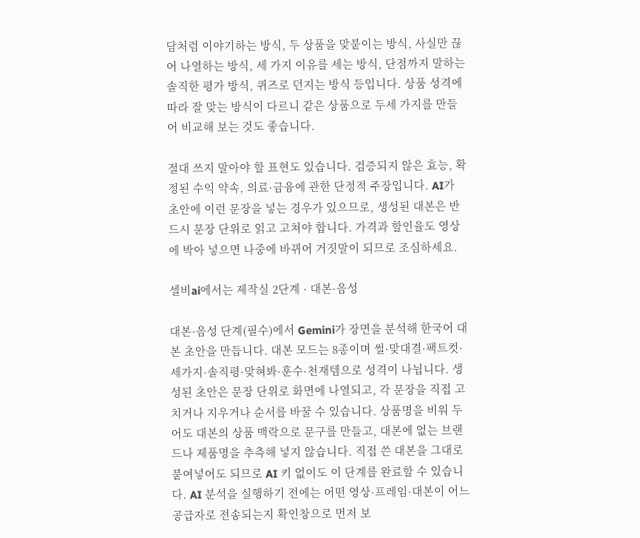담처럼 이야기하는 방식, 두 상품을 맞붙이는 방식, 사실만 끊어 나열하는 방식, 세 가지 이유를 세는 방식, 단점까지 말하는 솔직한 평가 방식, 퀴즈로 던지는 방식 등입니다. 상품 성격에 따라 잘 맞는 방식이 다르니 같은 상품으로 두세 가지를 만들어 비교해 보는 것도 좋습니다.

절대 쓰지 말아야 할 표현도 있습니다. 검증되지 않은 효능, 확정된 수익 약속, 의료·금융에 관한 단정적 주장입니다. AI가 초안에 이런 문장을 넣는 경우가 있으므로, 생성된 대본은 반드시 문장 단위로 읽고 고쳐야 합니다. 가격과 할인율도 영상에 박아 넣으면 나중에 바뀌어 거짓말이 되므로 조심하세요.

셀비ai에서는 제작실 2단계 · 대본·음성

대본·음성 단계(필수)에서 Gemini가 장면을 분석해 한국어 대본 초안을 만듭니다. 대본 모드는 8종이며 썰·맞대결·팩트컷·세가지·솔직평·맞혀봐·훈수·천재템으로 성격이 나뉩니다. 생성된 초안은 문장 단위로 화면에 나열되고, 각 문장을 직접 고치거나 지우거나 순서를 바꿀 수 있습니다. 상품명을 비워 두어도 대본의 상품 맥락으로 문구를 만들고, 대본에 없는 브랜드나 제품명을 추측해 넣지 않습니다. 직접 쓴 대본을 그대로 붙여넣어도 되므로 AI 키 없이도 이 단계를 완료할 수 있습니다. AI 분석을 실행하기 전에는 어떤 영상·프레임·대본이 어느 공급자로 전송되는지 확인창으로 먼저 보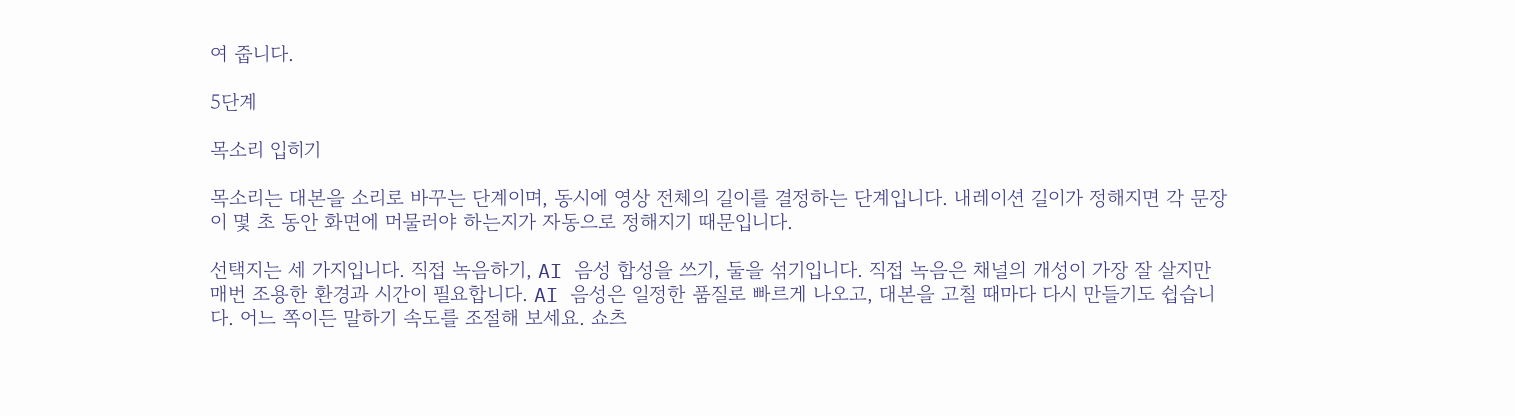여 줍니다.

5단계

목소리 입히기

목소리는 대본을 소리로 바꾸는 단계이며, 동시에 영상 전체의 길이를 결정하는 단계입니다. 내레이션 길이가 정해지면 각 문장이 몇 초 동안 화면에 머물러야 하는지가 자동으로 정해지기 때문입니다.

선택지는 세 가지입니다. 직접 녹음하기, AI 음성 합성을 쓰기, 둘을 섞기입니다. 직접 녹음은 채널의 개성이 가장 잘 살지만 매번 조용한 환경과 시간이 필요합니다. AI 음성은 일정한 품질로 빠르게 나오고, 대본을 고칠 때마다 다시 만들기도 쉽습니다. 어느 쪽이든 말하기 속도를 조절해 보세요. 쇼츠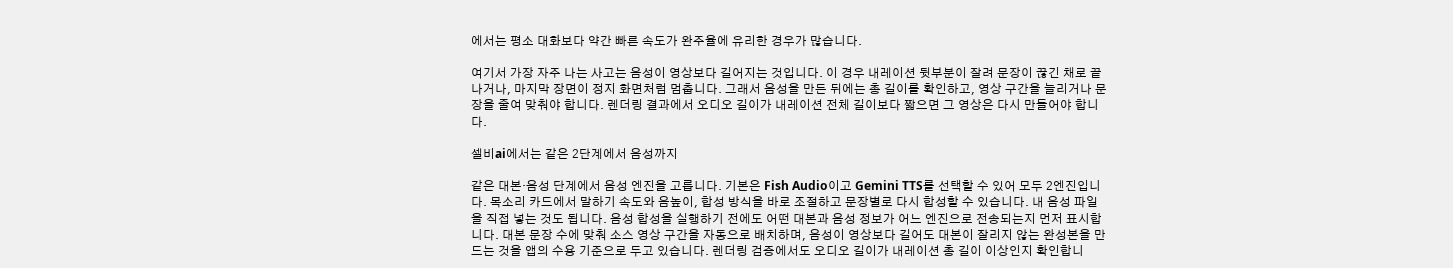에서는 평소 대화보다 약간 빠른 속도가 완주율에 유리한 경우가 많습니다.

여기서 가장 자주 나는 사고는 음성이 영상보다 길어지는 것입니다. 이 경우 내레이션 뒷부분이 잘려 문장이 끊긴 채로 끝나거나, 마지막 장면이 정지 화면처럼 멈춥니다. 그래서 음성을 만든 뒤에는 총 길이를 확인하고, 영상 구간을 늘리거나 문장을 줄여 맞춰야 합니다. 렌더링 결과에서 오디오 길이가 내레이션 전체 길이보다 짧으면 그 영상은 다시 만들어야 합니다.

셀비ai에서는 같은 2단계에서 음성까지

같은 대본·음성 단계에서 음성 엔진을 고릅니다. 기본은 Fish Audio이고 Gemini TTS를 선택할 수 있어 모두 2엔진입니다. 목소리 카드에서 말하기 속도와 음높이, 합성 방식을 바로 조절하고 문장별로 다시 합성할 수 있습니다. 내 음성 파일을 직접 넣는 것도 됩니다. 음성 합성을 실행하기 전에도 어떤 대본과 음성 정보가 어느 엔진으로 전송되는지 먼저 표시합니다. 대본 문장 수에 맞춰 소스 영상 구간을 자동으로 배치하며, 음성이 영상보다 길어도 대본이 잘리지 않는 완성본을 만드는 것을 앱의 수용 기준으로 두고 있습니다. 렌더링 검증에서도 오디오 길이가 내레이션 총 길이 이상인지 확인합니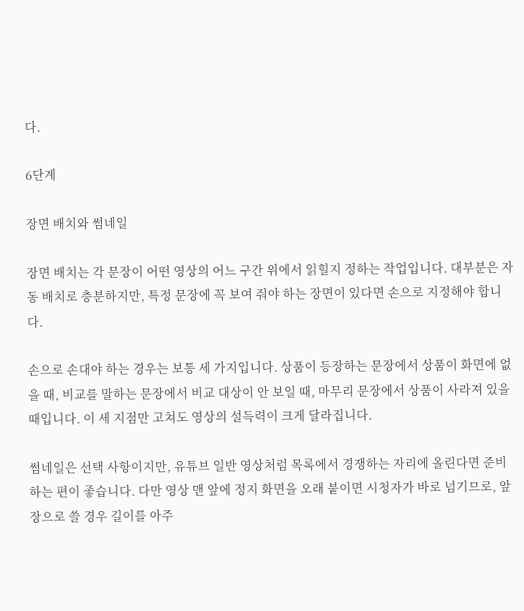다.

6단계

장면 배치와 썸네일

장면 배치는 각 문장이 어떤 영상의 어느 구간 위에서 읽힐지 정하는 작업입니다. 대부분은 자동 배치로 충분하지만, 특정 문장에 꼭 보여 줘야 하는 장면이 있다면 손으로 지정해야 합니다.

손으로 손대야 하는 경우는 보통 세 가지입니다. 상품이 등장하는 문장에서 상품이 화면에 없을 때, 비교를 말하는 문장에서 비교 대상이 안 보일 때, 마무리 문장에서 상품이 사라져 있을 때입니다. 이 세 지점만 고쳐도 영상의 설득력이 크게 달라집니다.

썸네일은 선택 사항이지만, 유튜브 일반 영상처럼 목록에서 경쟁하는 자리에 올린다면 준비하는 편이 좋습니다. 다만 영상 맨 앞에 정지 화면을 오래 붙이면 시청자가 바로 넘기므로, 앞장으로 쓸 경우 길이를 아주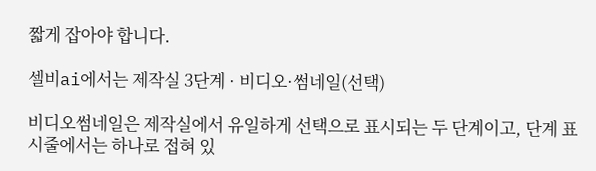짧게 잡아야 합니다.

셀비ai에서는 제작실 3단계 · 비디오·썸네일(선택)

비디오썸네일은 제작실에서 유일하게 선택으로 표시되는 두 단계이고, 단계 표시줄에서는 하나로 접혀 있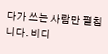다가 쓰는 사람만 펼칩니다. 비디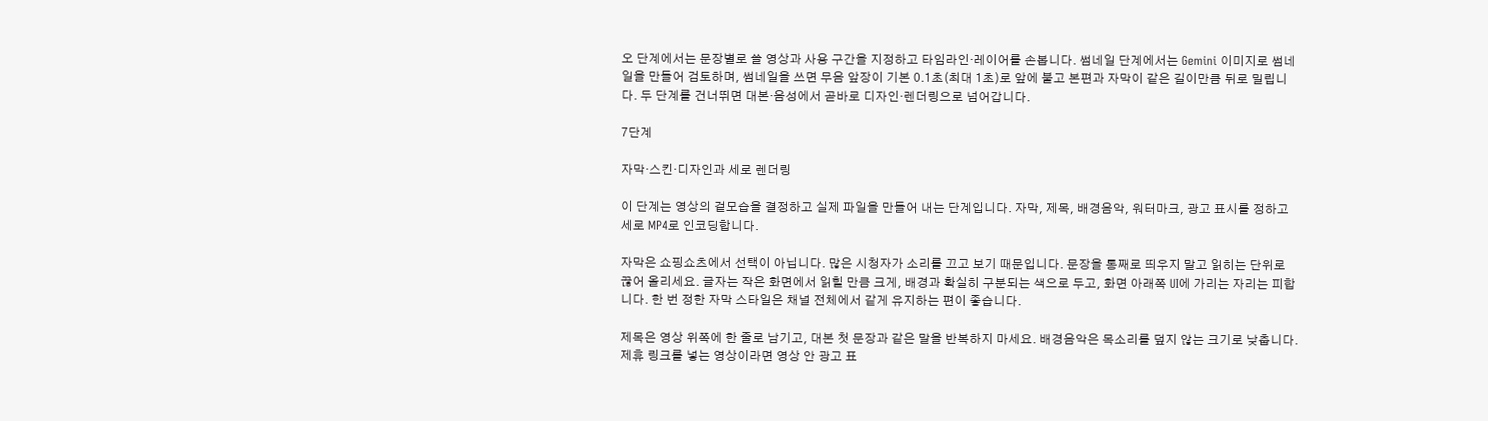오 단계에서는 문장별로 쓸 영상과 사용 구간을 지정하고 타임라인·레이어를 손봅니다. 썸네일 단계에서는 Gemini 이미지로 썸네일을 만들어 검토하며, 썸네일을 쓰면 무음 앞장이 기본 0.1초(최대 1초)로 앞에 붙고 본편과 자막이 같은 길이만큼 뒤로 밀립니다. 두 단계를 건너뛰면 대본·음성에서 곧바로 디자인·렌더링으로 넘어갑니다.

7단계

자막·스킨·디자인과 세로 렌더링

이 단계는 영상의 겉모습을 결정하고 실제 파일을 만들어 내는 단계입니다. 자막, 제목, 배경음악, 워터마크, 광고 표시를 정하고 세로 MP4로 인코딩합니다.

자막은 쇼핑쇼츠에서 선택이 아닙니다. 많은 시청자가 소리를 끄고 보기 때문입니다. 문장을 통째로 띄우지 말고 읽히는 단위로 끊어 올리세요. 글자는 작은 화면에서 읽힐 만큼 크게, 배경과 확실히 구분되는 색으로 두고, 화면 아래쪽 UI에 가리는 자리는 피합니다. 한 번 정한 자막 스타일은 채널 전체에서 같게 유지하는 편이 좋습니다.

제목은 영상 위쪽에 한 줄로 남기고, 대본 첫 문장과 같은 말을 반복하지 마세요. 배경음악은 목소리를 덮지 않는 크기로 낮춥니다. 제휴 링크를 넣는 영상이라면 영상 안 광고 표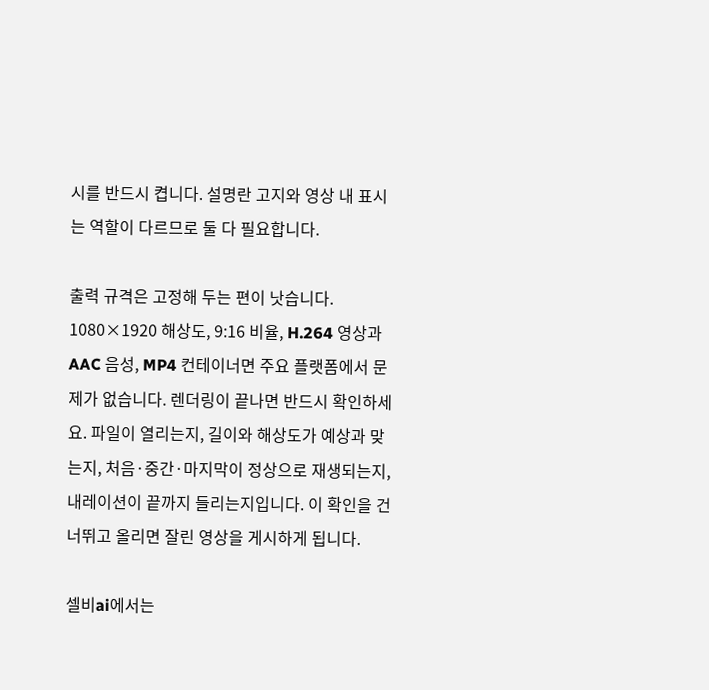시를 반드시 켭니다. 설명란 고지와 영상 내 표시는 역할이 다르므로 둘 다 필요합니다.

출력 규격은 고정해 두는 편이 낫습니다. 1080×1920 해상도, 9:16 비율, H.264 영상과 AAC 음성, MP4 컨테이너면 주요 플랫폼에서 문제가 없습니다. 렌더링이 끝나면 반드시 확인하세요. 파일이 열리는지, 길이와 해상도가 예상과 맞는지, 처음·중간·마지막이 정상으로 재생되는지, 내레이션이 끝까지 들리는지입니다. 이 확인을 건너뛰고 올리면 잘린 영상을 게시하게 됩니다.

셀비ai에서는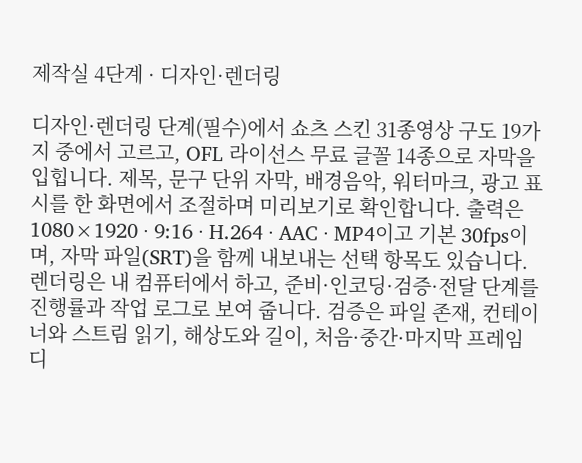제작실 4단계 · 디자인·렌더링

디자인·렌더링 단계(필수)에서 쇼츠 스킨 31종영상 구도 19가지 중에서 고르고, OFL 라이선스 무료 글꼴 14종으로 자막을 입힙니다. 제목, 문구 단위 자막, 배경음악, 워터마크, 광고 표시를 한 화면에서 조절하며 미리보기로 확인합니다. 출력은 1080×1920 · 9:16 · H.264 · AAC · MP4이고 기본 30fps이며, 자막 파일(SRT)을 함께 내보내는 선택 항목도 있습니다. 렌더링은 내 컴퓨터에서 하고, 준비·인코딩·검증·전달 단계를 진행률과 작업 로그로 보여 줍니다. 검증은 파일 존재, 컨테이너와 스트림 읽기, 해상도와 길이, 처음·중간·마지막 프레임 디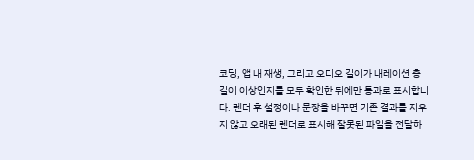코딩, 앱 내 재생, 그리고 오디오 길이가 내레이션 총 길이 이상인지를 모두 확인한 뒤에만 통과로 표시합니다. 렌더 후 설정이나 문장을 바꾸면 기존 결과를 지우지 않고 오래된 렌더로 표시해 잘못된 파일을 전달하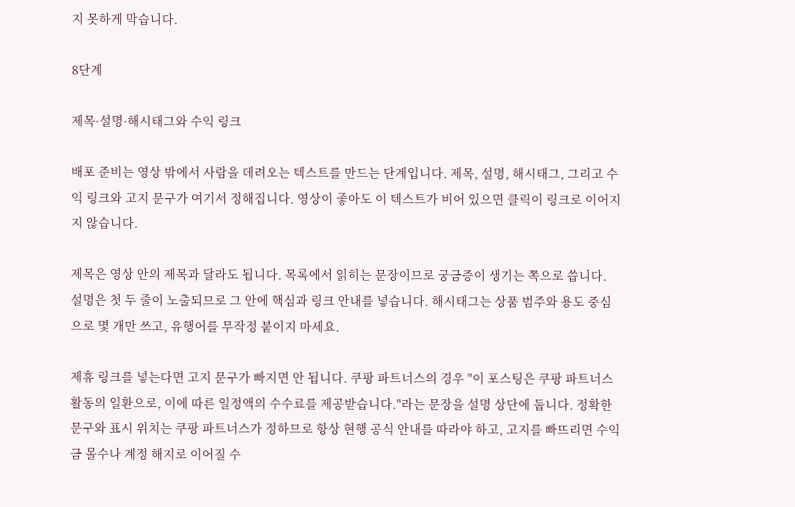지 못하게 막습니다.

8단계

제목·설명·해시태그와 수익 링크

배포 준비는 영상 밖에서 사람을 데려오는 텍스트를 만드는 단계입니다. 제목, 설명, 해시태그, 그리고 수익 링크와 고지 문구가 여기서 정해집니다. 영상이 좋아도 이 텍스트가 비어 있으면 클릭이 링크로 이어지지 않습니다.

제목은 영상 안의 제목과 달라도 됩니다. 목록에서 읽히는 문장이므로 궁금증이 생기는 쪽으로 씁니다. 설명은 첫 두 줄이 노출되므로 그 안에 핵심과 링크 안내를 넣습니다. 해시태그는 상품 범주와 용도 중심으로 몇 개만 쓰고, 유행어를 무작정 붙이지 마세요.

제휴 링크를 넣는다면 고지 문구가 빠지면 안 됩니다. 쿠팡 파트너스의 경우 "이 포스팅은 쿠팡 파트너스 활동의 일환으로, 이에 따른 일정액의 수수료를 제공받습니다."라는 문장을 설명 상단에 둡니다. 정확한 문구와 표시 위치는 쿠팡 파트너스가 정하므로 항상 현행 공식 안내를 따라야 하고, 고지를 빠뜨리면 수익금 몰수나 계정 해지로 이어질 수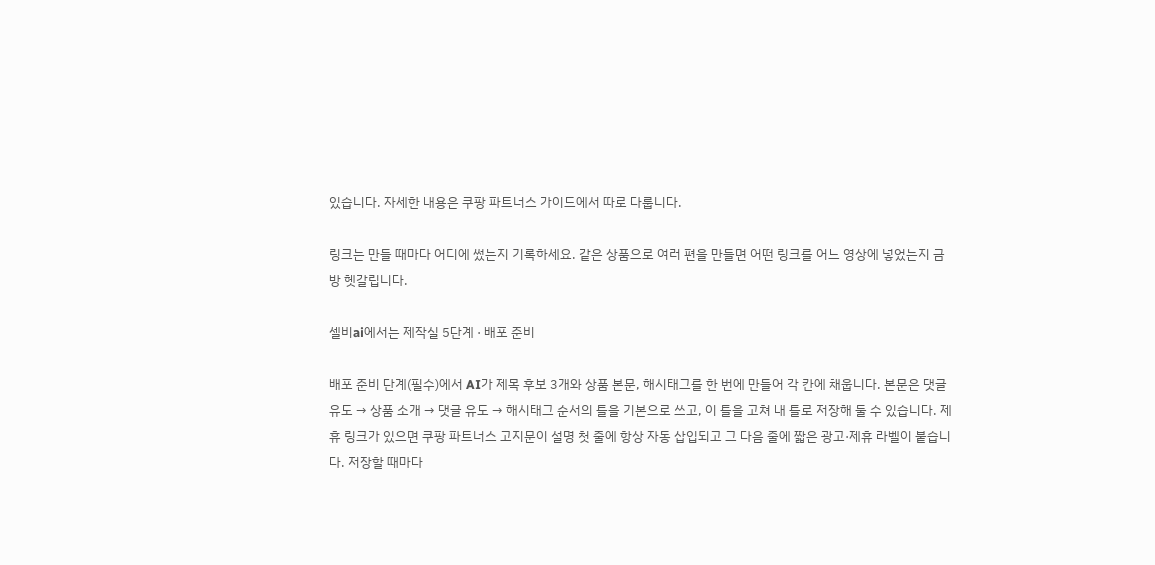있습니다. 자세한 내용은 쿠팡 파트너스 가이드에서 따로 다룹니다.

링크는 만들 때마다 어디에 썼는지 기록하세요. 같은 상품으로 여러 편을 만들면 어떤 링크를 어느 영상에 넣었는지 금방 헷갈립니다.

셀비ai에서는 제작실 5단계 · 배포 준비

배포 준비 단계(필수)에서 AI가 제목 후보 3개와 상품 본문, 해시태그를 한 번에 만들어 각 칸에 채웁니다. 본문은 댓글 유도 → 상품 소개 → 댓글 유도 → 해시태그 순서의 틀을 기본으로 쓰고, 이 틀을 고쳐 내 틀로 저장해 둘 수 있습니다. 제휴 링크가 있으면 쿠팡 파트너스 고지문이 설명 첫 줄에 항상 자동 삽입되고 그 다음 줄에 짧은 광고·제휴 라벨이 붙습니다. 저장할 때마다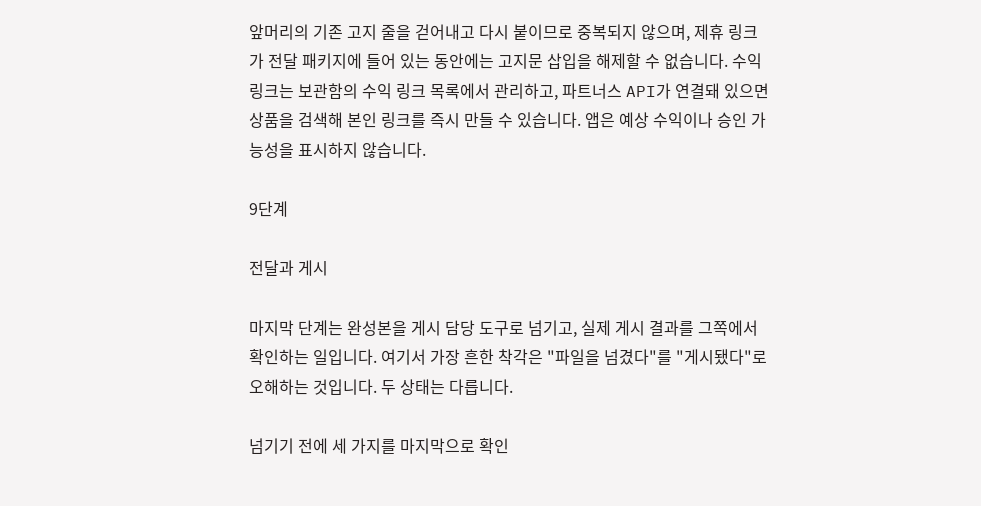앞머리의 기존 고지 줄을 걷어내고 다시 붙이므로 중복되지 않으며, 제휴 링크가 전달 패키지에 들어 있는 동안에는 고지문 삽입을 해제할 수 없습니다. 수익 링크는 보관함의 수익 링크 목록에서 관리하고, 파트너스 API가 연결돼 있으면 상품을 검색해 본인 링크를 즉시 만들 수 있습니다. 앱은 예상 수익이나 승인 가능성을 표시하지 않습니다.

9단계

전달과 게시

마지막 단계는 완성본을 게시 담당 도구로 넘기고, 실제 게시 결과를 그쪽에서 확인하는 일입니다. 여기서 가장 흔한 착각은 "파일을 넘겼다"를 "게시됐다"로 오해하는 것입니다. 두 상태는 다릅니다.

넘기기 전에 세 가지를 마지막으로 확인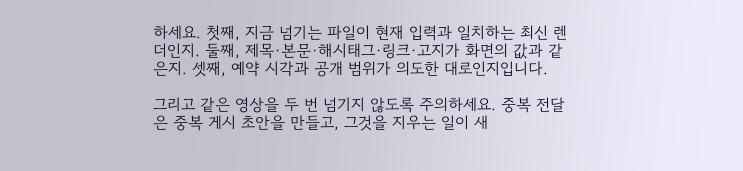하세요. 첫째, 지금 넘기는 파일이 현재 입력과 일치하는 최신 렌더인지. 둘째, 제목·본문·해시태그·링크·고지가 화면의 값과 같은지. 셋째, 예약 시각과 공개 범위가 의도한 대로인지입니다.

그리고 같은 영상을 두 번 넘기지 않도록 주의하세요. 중복 전달은 중복 게시 초안을 만들고, 그것을 지우는 일이 새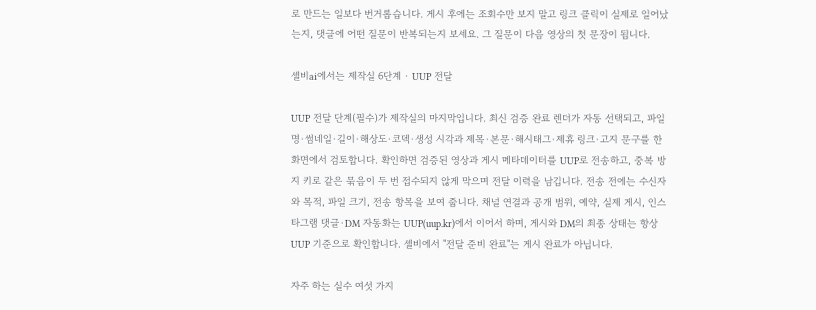로 만드는 일보다 번거롭습니다. 게시 후에는 조회수만 보지 말고 링크 클릭이 실제로 일어났는지, 댓글에 어떤 질문이 반복되는지 보세요. 그 질문이 다음 영상의 첫 문장이 됩니다.

셀비ai에서는 제작실 6단계 · UUP 전달

UUP 전달 단계(필수)가 제작실의 마지막입니다. 최신 검증 완료 렌더가 자동 선택되고, 파일명·썸네일·길이·해상도·코덱·생성 시각과 제목·본문·해시태그·제휴 링크·고지 문구를 한 화면에서 검토합니다. 확인하면 검증된 영상과 게시 메타데이터를 UUP로 전송하고, 중복 방지 키로 같은 묶음이 두 번 접수되지 않게 막으며 전달 이력을 남깁니다. 전송 전에는 수신자와 목적, 파일 크기, 전송 항목을 보여 줍니다. 채널 연결과 공개 범위, 예약, 실제 게시, 인스타그램 댓글·DM 자동화는 UUP(uup.kr)에서 이어서 하며, 게시와 DM의 최종 상태는 항상 UUP 기준으로 확인합니다. 셀비에서 "전달 준비 완료"는 게시 완료가 아닙니다.

자주 하는 실수 여섯 가지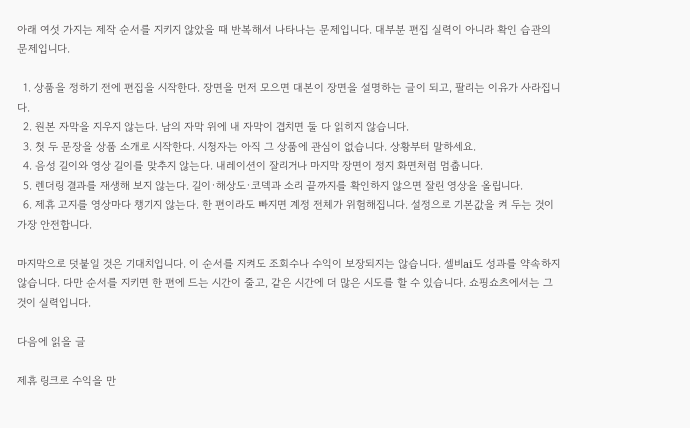아래 여섯 가지는 제작 순서를 지키지 않았을 때 반복해서 나타나는 문제입니다. 대부분 편집 실력이 아니라 확인 습관의 문제입니다.

  1. 상품을 정하기 전에 편집을 시작한다. 장면을 먼저 모으면 대본이 장면을 설명하는 글이 되고, 팔리는 이유가 사라집니다.
  2. 원본 자막을 지우지 않는다. 남의 자막 위에 내 자막이 겹치면 둘 다 읽히지 않습니다.
  3. 첫 두 문장을 상품 소개로 시작한다. 시청자는 아직 그 상품에 관심이 없습니다. 상황부터 말하세요.
  4. 음성 길이와 영상 길이를 맞추지 않는다. 내레이션이 잘리거나 마지막 장면이 정지 화면처럼 멈춥니다.
  5. 렌더링 결과를 재생해 보지 않는다. 길이·해상도·코덱과 소리 끝까지를 확인하지 않으면 잘린 영상을 올립니다.
  6. 제휴 고지를 영상마다 챙기지 않는다. 한 편이라도 빠지면 계정 전체가 위험해집니다. 설정으로 기본값을 켜 두는 것이 가장 안전합니다.

마지막으로 덧붙일 것은 기대치입니다. 이 순서를 지켜도 조회수나 수익이 보장되지는 않습니다. 셀비ai도 성과를 약속하지 않습니다. 다만 순서를 지키면 한 편에 드는 시간이 줄고, 같은 시간에 더 많은 시도를 할 수 있습니다. 쇼핑쇼츠에서는 그것이 실력입니다.

다음에 읽을 글

제휴 링크로 수익을 만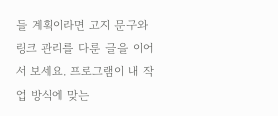들 계획이라면 고지 문구와 링크 관리를 다룬 글을 이어서 보세요. 프로그램이 내 작업 방식에 맞는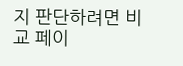지 판단하려면 비교 페이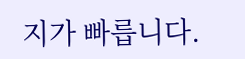지가 빠릅니다.